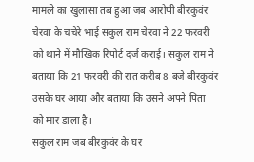मामले का खुलासा तब हुआ जब आरोपी बीरकुवंर चेरवा के चचेरे भाई सकुल राम चेरवा ने 22 फरवरी को थाने में मौखिक रिपोर्ट दर्ज कराई। सकुल राम ने बताया कि 21 फरवरी की रात करीब 8 बजे बीरकुवंर उसके घर आया और बताया कि उसने अपने पिता को मार डाला है।
सकुल राम जब बीरकुवंर के घर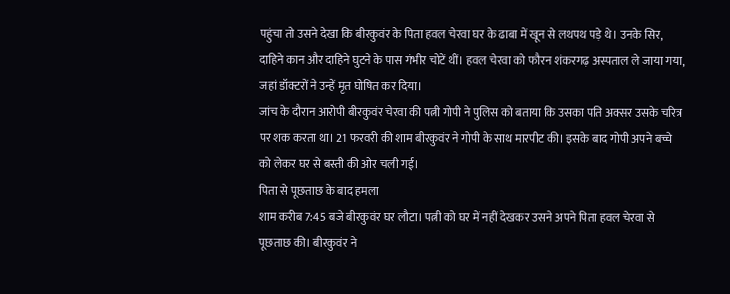पहुंचा तो उसने देखा कि बीरकुवंर के पिता हवल चेरवा घर के ढाबा में खून से लथपथ पड़े थे। उनके सिर, दाहिने कान और दाहिने घुटने के पास गंभीर चोटें थीं। हवल चेरवा को फौरन शंकरगढ़ अस्पताल ले जाया गया, जहां डॉक्टरों ने उन्हें मृत घोषित कर दिया।
जांच के दौरान आरोपी बीरकुवंर चेरवा की पत्नी गोपी ने पुलिस को बताया कि उसका पति अक्सर उसके चरित्र पर शक करता था। 21 फरवरी की शाम बीरकुवंर ने गोपी के साथ मारपीट की। इसके बाद गोपी अपने बच्चे को लेकर घर से बस्ती की ओर चली गई।
पिता से पूछताछ के बाद हमला
शाम करीब 7:45 बजे बीरकुवंर घर लौटा। पत्नी को घर में नहीं देखकर उसने अपने पिता हवल चेरवा से पूछताछ की। बीरकुवंर ने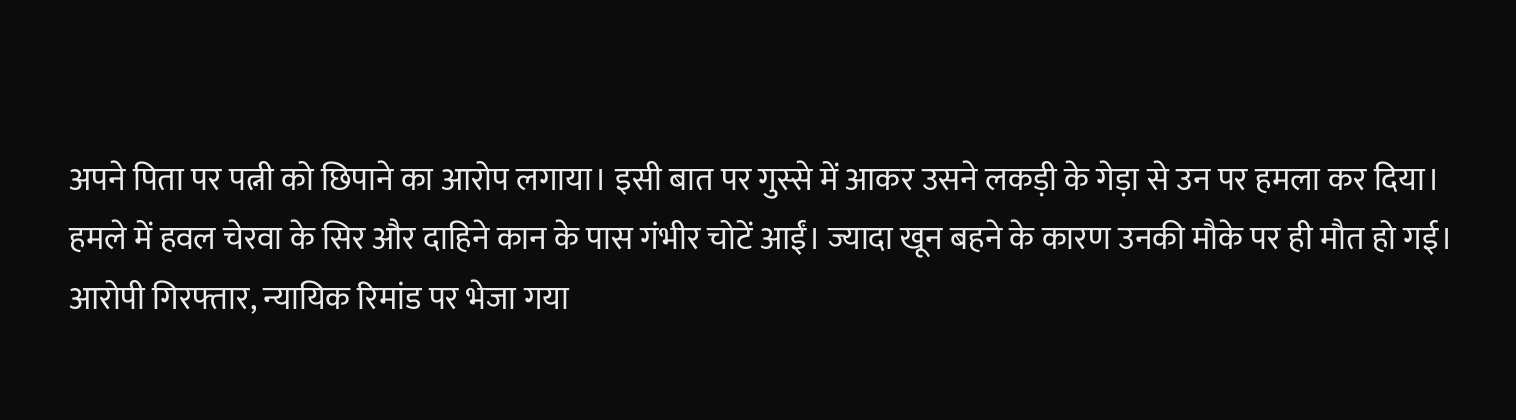अपने पिता पर पत्नी को छिपाने का आरोप लगाया। इसी बात पर गुस्से में आकर उसने लकड़ी के गेड़ा से उन पर हमला कर दिया।
हमले में हवल चेरवा के सिर और दाहिने कान के पास गंभीर चोटें आईं। ज्यादा खून बहने के कारण उनकी मौके पर ही मौत हो गई।
आरोपी गिरफ्तार, न्यायिक रिमांड पर भेजा गया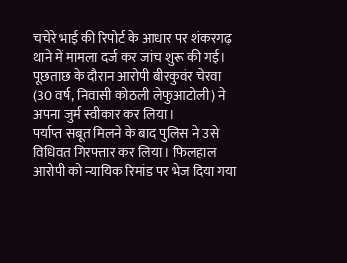चचेरे भाई की रिपोर्ट के आधार पर शंकरगढ़ थाने में मामला दर्ज कर जांच शुरू की गई। पूछताछ के दौरान आरोपी बीरकुवंर चेरवा (30 वर्ष, निवासी कोठली लेफुआटोली) ने अपना जुर्म स्वीकार कर लिया।
पर्याप्त सबूत मिलने के बाद पुलिस ने उसे विधिवत गिरफ्तार कर लिया। फिलहाल आरोपी को न्यायिक रिमांड पर भेज दिया गया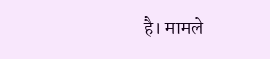है। मामले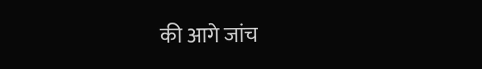की आगे जांच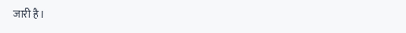जारी है।